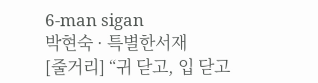6-man sigan
박현숙 · 특별한서재
[줄거리] “귀 닫고, 입 닫고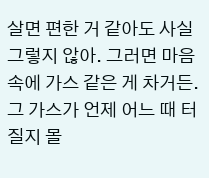살면 편한 거 같아도 사실 그렇지 않아. 그러면 마음속에 가스 같은 게 차거든. 그 가스가 언제 어느 때 터질지 몰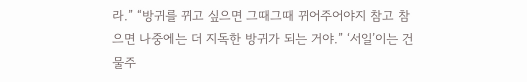라.” “방귀를 뀌고 싶으면 그때그때 뀌어주어야지 참고 참으면 나중에는 더 지독한 방귀가 되는 거야.” ‘서일’이는 건물주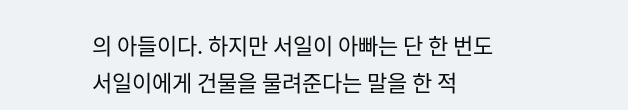의 아들이다. 하지만 서일이 아빠는 단 한 번도 서일이에게 건물을 물려준다는 말을 한 적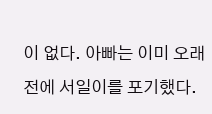이 없다. 아빠는 이미 오래전에 서일이를 포기했다.